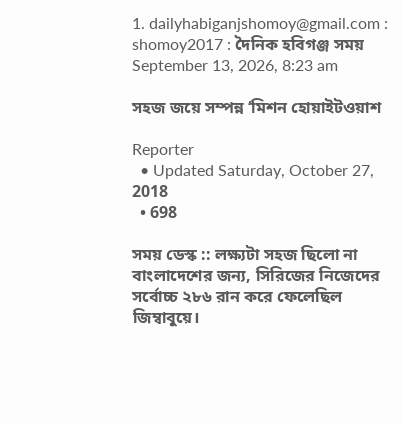1. dailyhabiganjshomoy@gmail.com : shomoy2017 : দৈনিক হবিগঞ্জ সময়
September 13, 2026, 8:23 am

সহজ জয়ে সম্পন্ন ‘মিশন হোয়াইটওয়াশ

Reporter
  • Updated Saturday, October 27, 2018
  • 698

সময় ডেস্ক :: লক্ষ্যটা সহজ ছিলো না বাংলাদেশের জন্য, সিরিজের নিজেদের সর্বোচ্চ ২৮৬ রান করে ফেলেছিল জিম্বাবুয়ে।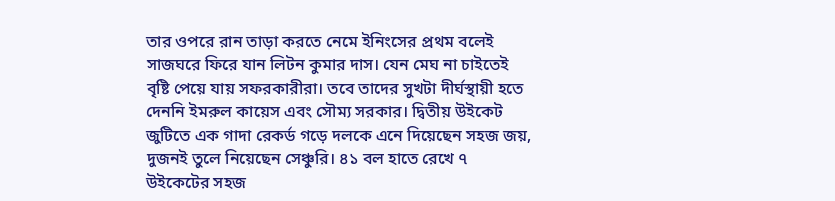তার ওপরে রান তাড়া করতে নেমে ইনিংসের প্রথম বলেই সাজঘরে ফিরে যান লিটন কুমার দাস। যেন মেঘ না চাইতেই বৃষ্টি পেয়ে যায় সফরকারীরা। তবে তাদের সুখটা দীর্ঘস্থায়ী হতে দেননি ইমরুল কায়েস এবং সৌম্য সরকার। দ্বিতীয় উইকেট জুটিতে এক গাদা রেকর্ড গড়ে দলকে এনে দিয়েছেন সহজ জয়, দুজনই তুলে নিয়েছেন সেঞ্চুরি। ৪১ বল হাতে রেখে ৭ উইকেটের সহজ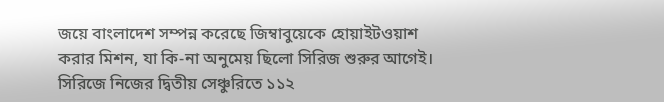জয়ে বাংলাদেশ সম্পন্ন করেছে জিম্বাবুয়েকে হোয়াইটওয়াশ করার মিশন, যা কি-না অনুমেয় ছিলো সিরিজ শুরুর আগেই। সিরিজে নিজের দ্বিতীয় সেঞ্চুরিতে ১১২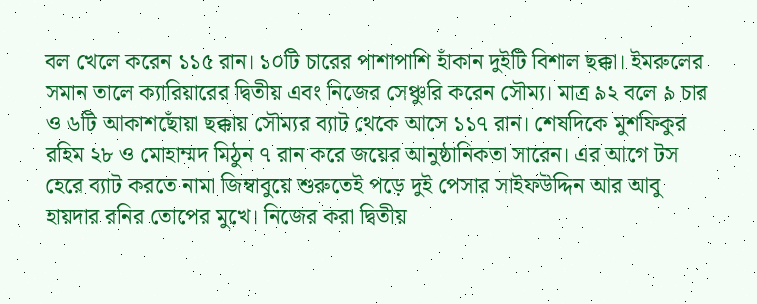বল খেলে করেন ১১৫ রান। ১০টি চারের পাশাপাশি হাঁকান দুইটি বিশাল ছক্কা। ইমরুলের সমান তালে ক্যারিয়ারের দ্বিতীয় এবং নিজের সেঞ্চুরি করেন সৌম্য। মাত্র ৯২ বলে ৯ চার ও ৬টি আকাশছোঁয়া ছক্কায় সৌম্যর ব্যাট থেকে আসে ১১৭ রান। শেষদিকে মুশফিকুর রহিম ২৮ ও মোহাম্মদ মিঠুন ৭ রান করে জয়ের আনুষ্ঠানিকতা সারেন। এর আগে টস হেরে ব্যাট করতে নামা জিম্বাবুয়ে শুরুতেই পড়ে দুই পেসার সাইফউদ্দিন আর আবু হায়দার রনির তোপের মুখে। নিজের করা দ্বিতীয়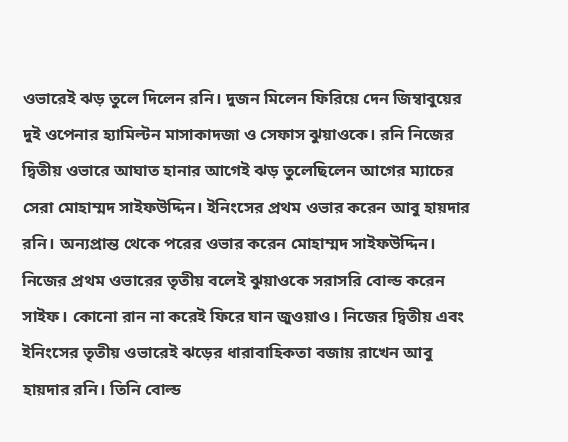ওভারেই ঝড় তুলে দিলেন রনি। দুজন মিলেন ফিরিয়ে দেন জিম্বাবুয়ের দুই ওপেনার হ্যামিল্টন মাসাকাদজা ও সেফাস ঝুয়াওকে। রনি নিজের দ্বিতীয় ওভারে আঘাত হানার আগেই ঝড় তুলেছিলেন আগের ম্যাচের সেরা মোহাম্মদ সাইফউদ্দিন। ইনিংসের প্রথম ওভার করেন আবু হায়দার রনি। অন্যপ্রান্ত থেকে পরের ওভার করেন মোহাম্মদ সাইফউদ্দিন। নিজের প্রথম ওভারের তৃতীয় বলেই ঝুয়াওকে সরাসরি বোল্ড করেন সাইফ। কোনো রান না করেই ফিরে যান জুওয়াও। নিজের দ্বিতীয় এবং ইনিংসের তৃতীয় ওভারেই ঝড়ের ধারাবাহিকতা বজায় রাখেন আবু হায়দার রনি। তিনি বোল্ড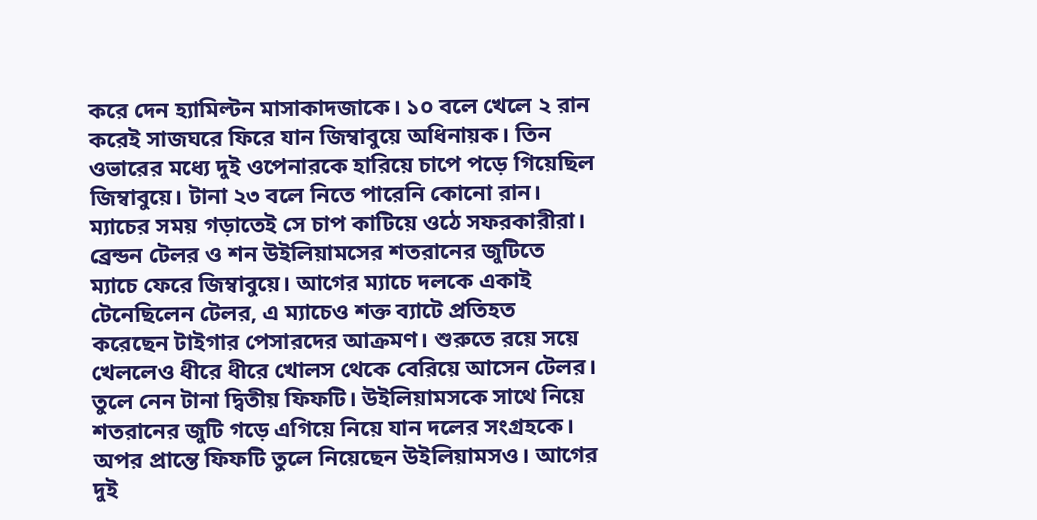করে দেন হ্যামিল্টন মাসাকাদজাকে। ১০ বলে খেলে ২ রান করেই সাজঘরে ফিরে যান জিম্বাবুয়ে অধিনায়ক। তিন ওভারের মধ্যে দুই ওপেনারকে হারিয়ে চাপে পড়ে গিয়েছিল জিম্বাবুয়ে। টানা ২৩ বলে নিতে পারেনি কোনো রান। ম্যাচের সময় গড়াতেই সে চাপ কাটিয়ে ওঠে সফরকারীরা। ব্রেন্ডন টেলর ও শন উইলিয়ামসের শতরানের জুটিতে ম্যাচে ফেরে জিম্বাবুয়ে। আগের ম্যাচে দলকে একাই টেনেছিলেন টেলর, এ ম্যাচেও শক্ত ব্যাটে প্রতিহত করেছেন টাইগার পেসারদের আক্রমণ। শুরুতে রয়ে সয়ে খেললেও ধীরে ধীরে খোলস থেকে বেরিয়ে আসেন টেলর। তুলে নেন টানা দ্বিতীয় ফিফটি। উইলিয়ামসকে সাথে নিয়ে শতরানের জুটি গড়ে এগিয়ে নিয়ে যান দলের সংগ্রহকে। অপর প্রান্তে ফিফটি তুলে নিয়েছেন উইলিয়ামসও। আগের দুই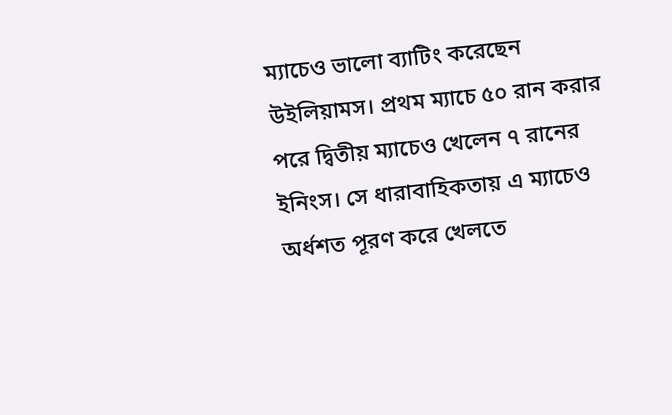ম্যাচেও ভালো ব্যাটিং করেছেন উইলিয়ামস। প্রথম ম্যাচে ৫০ রান করার পরে দ্বিতীয় ম্যাচেও খেলেন ৭ রানের ইনিংস। সে ধারাবাহিকতায় এ ম্যাচেও অর্ধশত পূরণ করে খেলতে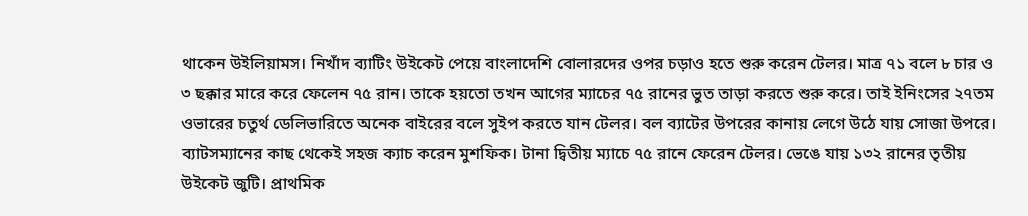থাকেন উইলিয়ামস। নিখাঁদ ব্যাটিং উইকেট পেয়ে বাংলাদেশি বোলারদের ওপর চড়াও হতে শুরু করেন টেলর। মাত্র ৭১ বলে ৮ চার ও ৩ ছক্কার মারে করে ফেলেন ৭৫ রান। তাকে হয়তো তখন আগের ম্যাচের ৭৫ রানের ভুত তাড়া করতে শুরু করে। তাই ইনিংসের ২৭তম ওভারের চতুর্থ ডেলিভারিতে অনেক বাইরের বলে সুইপ করতে যান টেলর। বল ব্যাটের উপরের কানায় লেগে উঠে যায় সোজা উপরে। ব্যাটসম্যানের কাছ থেকেই সহজ ক্যাচ করেন মুশফিক। টানা দ্বিতীয় ম্যাচে ৭৫ রানে ফেরেন টেলর। ভেঙে যায় ১৩২ রানের তৃতীয় উইকেট জুটি। প্রাথমিক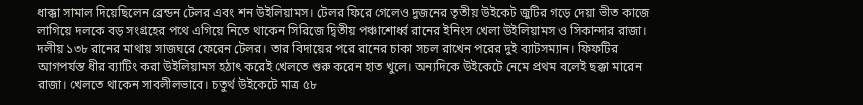ধাক্কা সামাল দিয়েছিলেন ব্রেন্ডন টেলর এবং শন উইলিয়ামস। টেলর ফিরে গেলেও দুজনের তৃতীয় উইকেট জুটির গড়ে দেয়া ভীত কাজে লাগিয়ে দলকে বড় সংগ্রহের পথে এগিয়ে নিতে থাকেন সিরিজে দ্বিতীয় পঞ্চাশোর্ধ্ব রানের ইনিংস খেলা উইলিয়ামস ও সিকান্দার রাজা। দলীয় ১৩৮ রানের মাথায় সাজঘরে ফেরেন টেলর। তার বিদায়ের পরে রানের চাকা সচল রাখেন পরের দুই ব্যাটসম্যান। ফিফটির আগপর্যন্ত ধীর ব্যাটিং করা উইলিয়ামস হঠাৎ করেই খেলতে শুরু করেন হাত খুলে। অন্যদিকে উইকেটে নেমে প্রথম বলেই ছক্কা মারেন রাজা। খেলতে থাকেন সাবলীলভাবে। চতুর্থ উইকেটে মাত্র ৫৮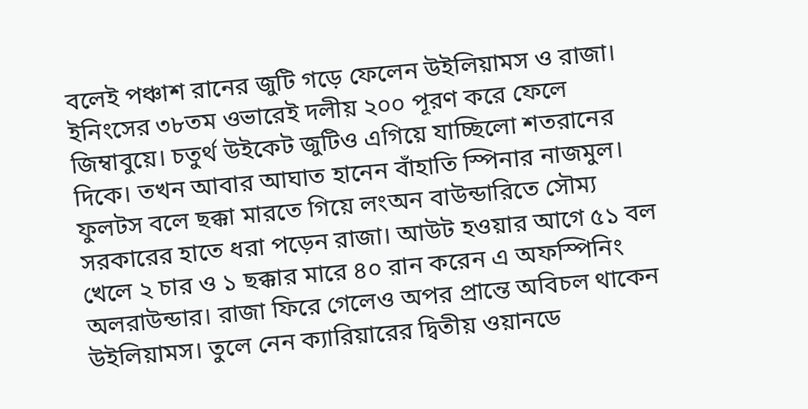বলেই পঞ্চাশ রানের জুটি গড়ে ফেলেন উইলিয়ামস ও রাজা। ইনিংসের ৩৮তম ওভারেই দলীয় ২০০ পূরণ করে ফেলে জিম্বাবুয়ে। চতুর্থ উইকেট জুটিও এগিয়ে যাচ্ছিলো শতরানের দিকে। তখন আবার আঘাত হানেন বাঁহাতি স্পিনার নাজমুল। ফুলটস বলে ছক্কা মারতে গিয়ে লংঅন বাউন্ডারিতে সৌম্য সরকারের হাতে ধরা পড়েন রাজা। আউট হওয়ার আগে ৫১ বল খেলে ২ চার ও ১ ছক্কার মারে ৪০ রান করেন এ অফস্পিনিং অলরাউন্ডার। রাজা ফিরে গেলেও অপর প্রান্তে অবিচল থাকেন উইলিয়ামস। তুলে নেন ক্যারিয়ারের দ্বিতীয় ওয়ানডে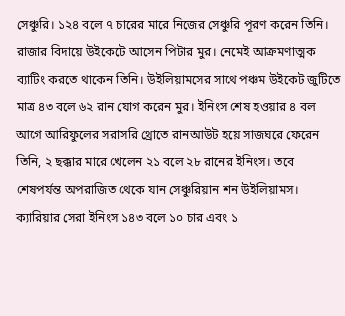সেঞ্চুরি। ১২৪ বলে ৭ চারের মারে নিজের সেঞ্চুরি পূরণ করেন তিনি। রাজার বিদায়ে উইকেটে আসেন পিটার মুর। নেমেই আক্রমণাত্মক ব্যাটিং করতে থাকেন তিনি। উইলিয়ামসের সাথে পঞ্চম উইকেট জুটিতে মাত্র ৪৩ বলে ৬২ রান যোগ করেন মুর। ইনিংস শেষ হওয়ার ৪ বল আগে আরিফুলের সরাসরি থ্রোতে রানআউট হয়ে সাজঘরে ফেরেন তিনি, ২ ছক্কার মারে খেলেন ২১ বলে ২৮ রানের ইনিংস। তবে শেষপর্যন্ত অপরাজিত থেকে যান সেঞ্চুরিয়ান শন উইলিয়ামস। ক্যারিয়ার সেরা ইনিংস ১৪৩ বলে ১০ চার এবং ১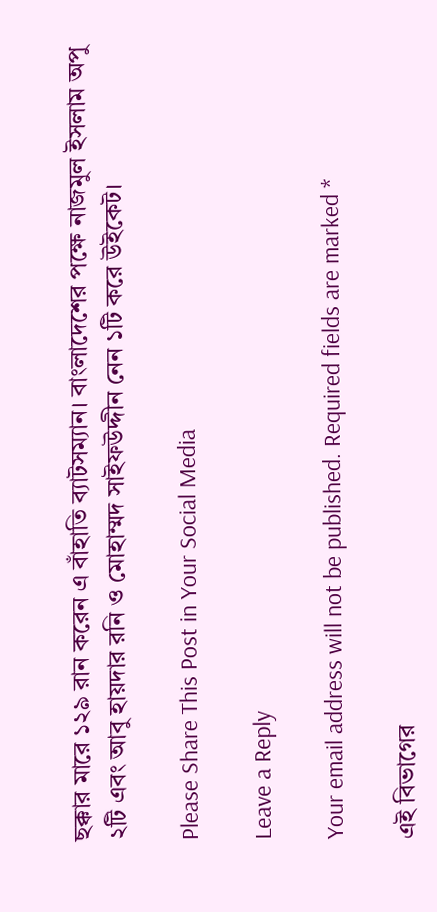ছক্কার মারে ১২৯ রান করেন এ বাঁহাতি ব্যাটসম্যান। বাংলাদেশের পক্ষে নাজমুল ইসলাম অপু ২টি এবং আবু হায়দার রনি ও মোহাম্মদ সাইফউদ্দীন নেন ১টি করে উইকেট।

Please Share This Post in Your Social Media

Leave a Reply

Your email address will not be published. Required fields are marked *

এই বিভাগের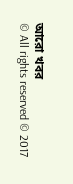আরো খবর
© All rights reserved © 2017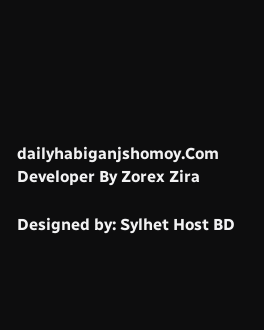dailyhabiganjshomoy.Com
Developer By Zorex Zira

Designed by: Sylhet Host BD